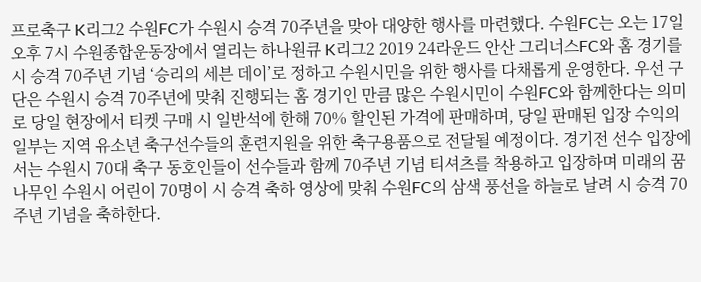프로축구 K리그2 수원FC가 수원시 승격 70주년을 맞아 대양한 행사를 마련했다. 수원FC는 오는 17일 오후 7시 수원종합운동장에서 열리는 하나원큐 K리그2 2019 24라운드 안산 그리너스FC와 홈 경기를 시 승격 70주년 기념 ‘승리의 세븐 데이’로 정하고 수원시민을 위한 행사를 다채롭게 운영한다. 우선 구단은 수원시 승격 70주년에 맞춰 진행되는 홈 경기인 만큼 많은 수원시민이 수원FC와 함께한다는 의미로 당일 현장에서 티켓 구매 시 일반석에 한해 70% 할인된 가격에 판매하며, 당일 판매된 입장 수익의 일부는 지역 유소년 축구선수들의 훈련지원을 위한 축구용품으로 전달될 예정이다. 경기전 선수 입장에서는 수원시 70대 축구 동호인들이 선수들과 함께 70주년 기념 티셔츠를 착용하고 입장하며 미래의 꿈나무인 수원시 어린이 70명이 시 승격 축하 영상에 맞춰 수원FC의 삼색 풍선을 하늘로 날려 시 승격 70주년 기념을 축하한다.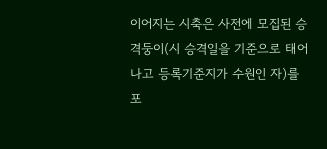이어지는 시축은 사전에 모집된 승격둥이(시 승격일을 기준으로 태어나고 등록기준지가 수원인 자)를 포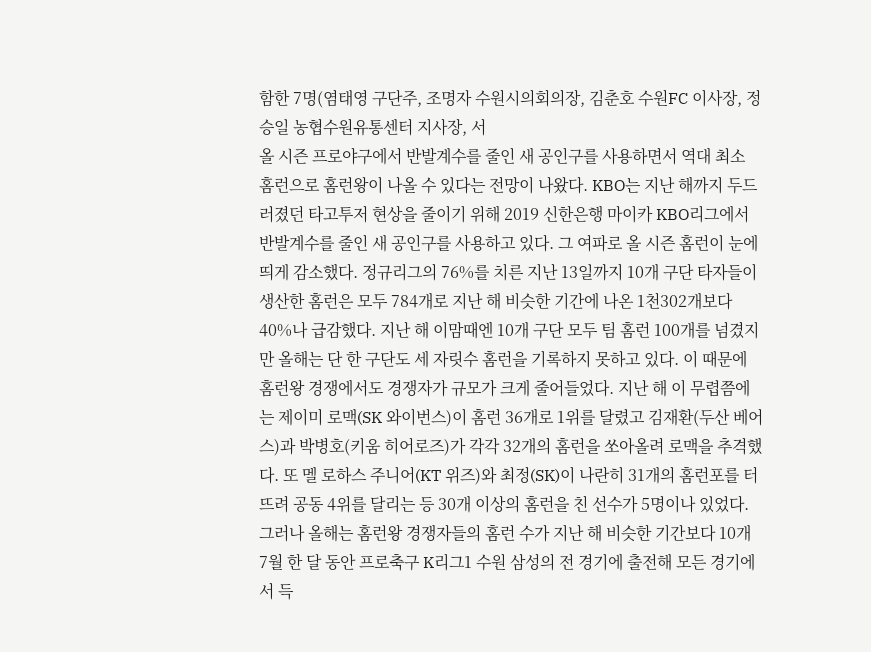함한 7명(염태영 구단주, 조명자 수원시의회의장, 김춘호 수원FC 이사장, 정승일 농협수원유통센터 지사장, 서
올 시즌 프로야구에서 반발계수를 줄인 새 공인구를 사용하면서 역대 최소 홈런으로 홈런왕이 나올 수 있다는 전망이 나왔다. KBO는 지난 해까지 두드러졌던 타고투저 현상을 줄이기 위해 2019 신한은행 마이카 KBO리그에서 반발계수를 줄인 새 공인구를 사용하고 있다. 그 여파로 올 시즌 홈런이 눈에 띄게 감소했다. 정규리그의 76%를 치른 지난 13일까지 10개 구단 타자들이 생산한 홈런은 모두 784개로 지난 해 비슷한 기간에 나온 1천302개보다 40%나 급감했다. 지난 해 이맘때엔 10개 구단 모두 팀 홈런 100개를 넘겼지만 올해는 단 한 구단도 세 자릿수 홈런을 기록하지 못하고 있다. 이 때문에 홈런왕 경쟁에서도 경쟁자가 규모가 크게 줄어들었다. 지난 해 이 무렵쯤에는 제이미 로맥(SK 와이번스)이 홈런 36개로 1위를 달렸고 김재환(두산 베어스)과 박병호(키움 히어로즈)가 각각 32개의 홈런을 쏘아올려 로맥을 추격했다. 또 멜 로하스 주니어(KT 위즈)와 최정(SK)이 나란히 31개의 홈런포를 터뜨려 공동 4위를 달리는 등 30개 이상의 홈런을 친 선수가 5명이나 있었다. 그러나 올해는 홈런왕 경쟁자들의 홈런 수가 지난 해 비슷한 기간보다 10개
7월 한 달 동안 프로축구 K리그1 수원 삼성의 전 경기에 출전해 모든 경기에서 득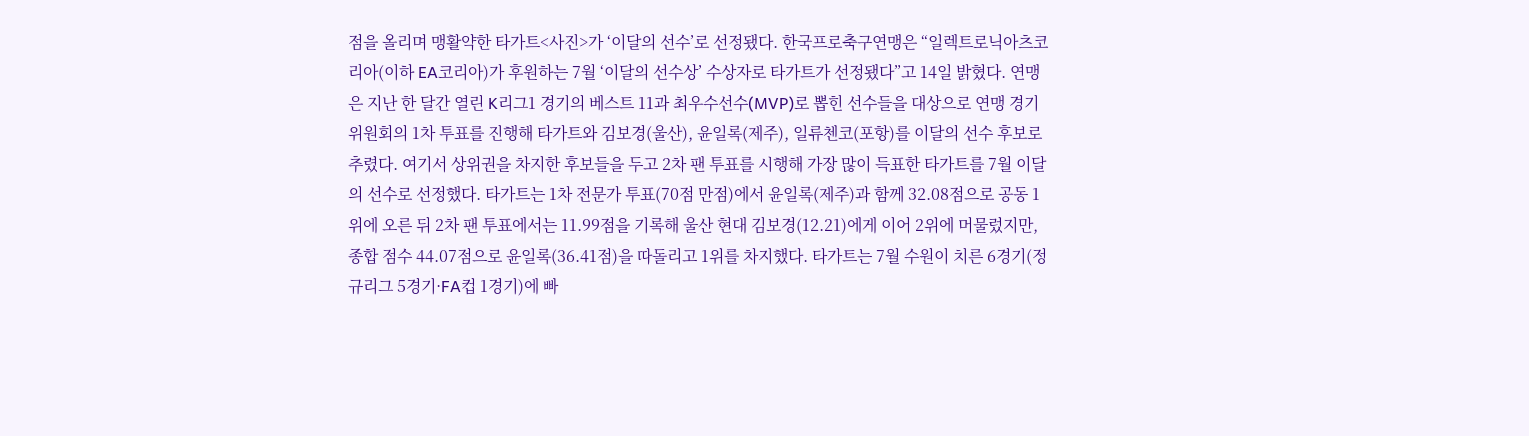점을 올리며 맹활약한 타가트<사진>가 ‘이달의 선수’로 선정됐다. 한국프로축구연맹은 “일렉트로닉아츠코리아(이하 EA코리아)가 후원하는 7월 ‘이달의 선수상’ 수상자로 타가트가 선정됐다”고 14일 밝혔다. 연맹은 지난 한 달간 열린 K리그1 경기의 베스트 11과 최우수선수(MVP)로 뽑힌 선수들을 대상으로 연맹 경기위원회의 1차 투표를 진행해 타가트와 김보경(울산), 윤일록(제주), 일류첸코(포항)를 이달의 선수 후보로 추렸다. 여기서 상위권을 차지한 후보들을 두고 2차 팬 투표를 시행해 가장 많이 득표한 타가트를 7월 이달의 선수로 선정했다. 타가트는 1차 전문가 투표(70점 만점)에서 윤일록(제주)과 함께 32.08점으로 공동 1위에 오른 뒤 2차 팬 투표에서는 11.99점을 기록해 울산 현대 김보경(12.21)에게 이어 2위에 머물렀지만, 종합 점수 44.07점으로 윤일록(36.41점)을 따돌리고 1위를 차지했다. 타가트는 7월 수원이 치른 6경기(정규리그 5경기·FA컵 1경기)에 빠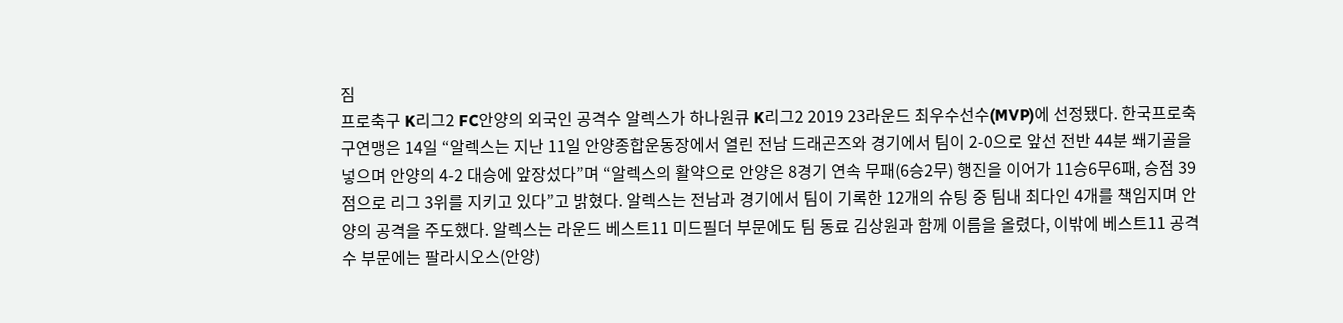짐
프로축구 K리그2 FC안양의 외국인 공격수 알렉스가 하나원큐 K리그2 2019 23라운드 최우수선수(MVP)에 선정됐다. 한국프로축구연맹은 14일 “알렉스는 지난 11일 안양종합운동장에서 열린 전남 드래곤즈와 경기에서 팀이 2-0으로 앞선 전반 44분 쐐기골을 넣으며 안양의 4-2 대승에 앞장섰다”며 “알렉스의 활약으로 안양은 8경기 연속 무패(6승2무) 행진을 이어가 11승6무6패, 승점 39점으로 리그 3위를 지키고 있다”고 밝혔다. 알렉스는 전남과 경기에서 팀이 기록한 12개의 슈팅 중 팀내 최다인 4개를 책임지며 안양의 공격을 주도했다. 알렉스는 라운드 베스트11 미드필더 부문에도 팀 동료 김상원과 함께 이름을 올렸다, 이밖에 베스트11 공격수 부문에는 팔라시오스(안양)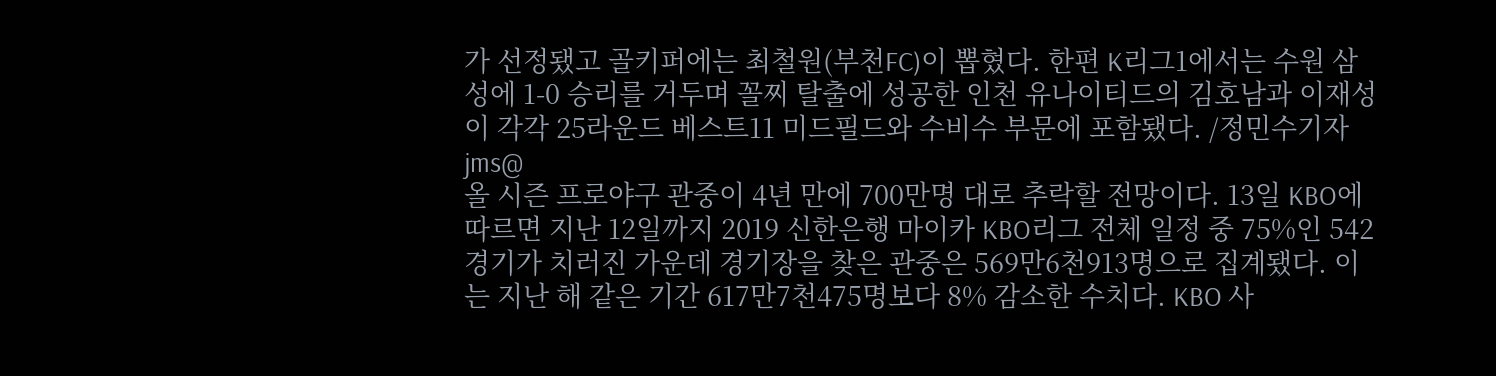가 선정됐고 골키퍼에는 최철원(부천FC)이 뽑혔다. 한편 K리그1에서는 수원 삼성에 1-0 승리를 거두며 꼴찌 탈출에 성공한 인천 유나이티드의 김호남과 이재성이 각각 25라운드 베스트11 미드필드와 수비수 부문에 포함됐다. /정민수기자 jms@
올 시즌 프로야구 관중이 4년 만에 700만명 대로 추락할 전망이다. 13일 KBO에 따르면 지난 12일까지 2019 신한은행 마이카 KBO리그 전체 일정 중 75%인 542경기가 치러진 가운데 경기장을 찾은 관중은 569만6천913명으로 집계됐다. 이는 지난 해 같은 기간 617만7천475명보다 8% 감소한 수치다. KBO 사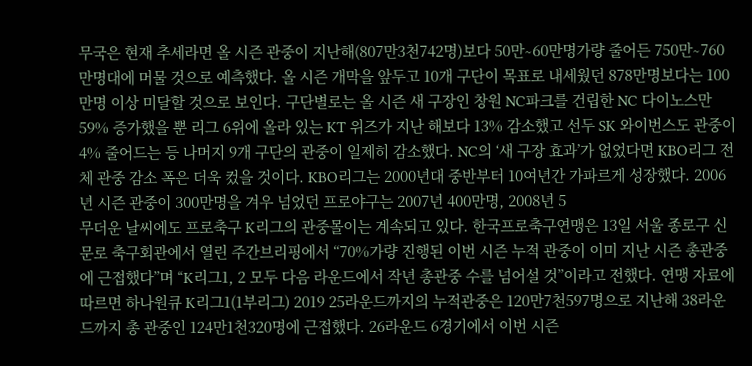무국은 현재 추세라면 올 시즌 관중이 지난해(807만3천742명)보다 50만∼60만명가량 줄어든 750만∼760만명대에 머물 것으로 예측했다. 올 시즌 개막을 앞두고 10개 구단이 목표로 내세웠던 878만명보다는 100만명 이상 미달할 것으로 보인다. 구단별로는 올 시즌 새 구장인 창원 NC파크를 건립한 NC 다이노스만 59% 증가했을 뿐 리그 6위에 올라 있는 KT 위즈가 지난 해보다 13% 감소했고 선두 SK 와이번스도 관중이 4% 줄어드는 등 나머지 9개 구단의 관중이 일제히 감소했다. NC의 ‘새 구장 효과’가 없었다면 KBO리그 전체 관중 감소 폭은 더욱 컸을 것이다. KBO리그는 2000년대 중반부터 10여년간 가파르게 성장했다. 2006년 시즌 관중이 300만명을 겨우 넘었던 프로야구는 2007년 400만명, 2008년 5
무더운 날씨에도 프로축구 K리그의 관중몰이는 계속되고 있다. 한국프로축구연맹은 13일 서울 종로구 신문로 축구회관에서 열린 주간브리핑에서 “70%가량 진행된 이번 시즌 누적 관중이 이미 지난 시즌 총관중에 근접했다”며 “K리그1, 2 모두 다음 라운드에서 작년 총관중 수를 넘어설 것”이라고 전했다. 연맹 자료에 따르면 하나원큐 K리그1(1부리그) 2019 25라운드까지의 누적관중은 120만7천597명으로 지난해 38라운드까지 총 관중인 124만1천320명에 근접했다. 26라운드 6경기에서 이번 시즌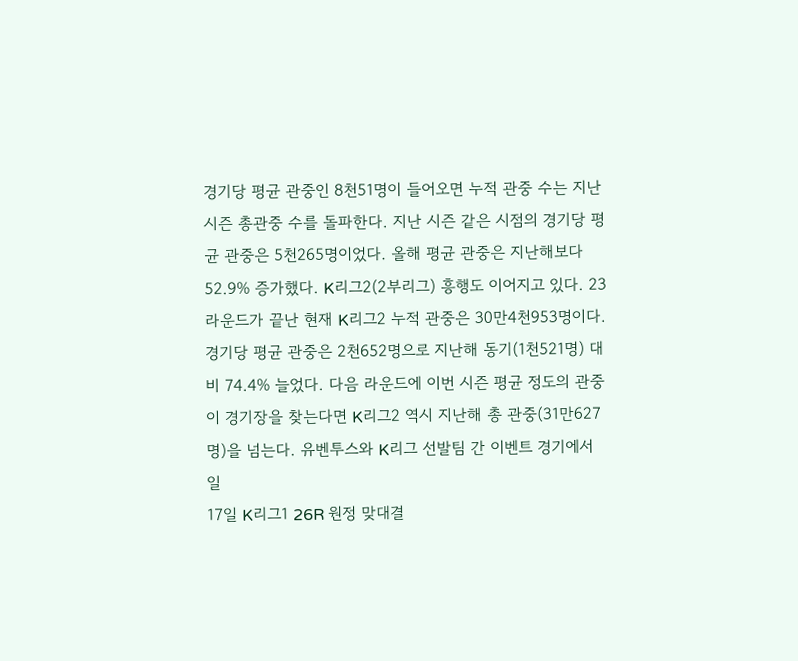경기당 평균 관중인 8천51명이 들어오면 누적 관중 수는 지난 시즌 총관중 수를 돌파한다. 지난 시즌 같은 시점의 경기당 평균 관중은 5천265명이었다. 올해 평균 관중은 지난해보다 52.9% 증가했다. K리그2(2부리그) 흥행도 이어지고 있다. 23라운드가 끝난 현재 K리그2 누적 관중은 30만4천953명이다. 경기당 평균 관중은 2천652명으로 지난해 동기(1천521명) 대비 74.4% 늘었다. 다음 라운드에 이번 시즌 평균 정도의 관중이 경기장을 찾는다면 K리그2 역시 지난해 총 관중(31만627명)을 넘는다. 유벤투스와 K리그 선발팀 간 이벤트 경기에서 일
17일 K리그1 26R 원정 맞대결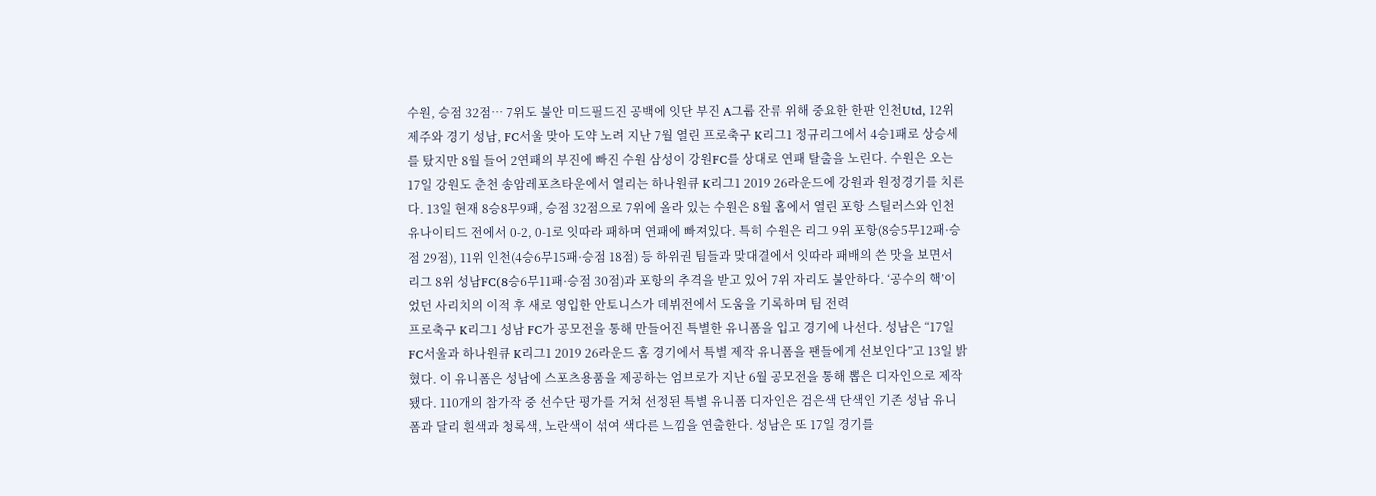수원, 승점 32점… 7위도 불안 미드필드진 공백에 잇단 부진 A그룹 잔류 위해 중요한 한판 인천Utd, 12위 제주와 경기 성남, FC서울 맞아 도약 노려 지난 7월 열린 프로축구 K리그1 정규리그에서 4승1패로 상승세를 탔지만 8월 들어 2연패의 부진에 빠진 수원 삼성이 강원FC를 상대로 연패 탈출을 노린다. 수원은 오는 17일 강원도 춘천 송암레포츠타운에서 열리는 하나원큐 K리그1 2019 26라운드에 강원과 원정경기를 치른다. 13일 현재 8승8무9패, 승점 32점으로 7위에 올라 있는 수원은 8월 홈에서 열린 포항 스틸러스와 인천 유나이티드 전에서 0-2, 0-1로 잇따라 패하며 연패에 빠져있다. 특히 수원은 리그 9위 포항(8승5무12패·승점 29점), 11위 인천(4승6무15패·승점 18점) 등 하위권 팀들과 맞대결에서 잇따라 패배의 쓴 맛을 보면서 리그 8위 성남FC(8승6무11패·승점 30점)과 포항의 추격을 받고 있어 7위 자리도 불안하다. ‘공수의 핵’이었던 사리치의 이적 후 새로 영입한 안토니스가 데뷔전에서 도움을 기록하며 팀 전력
프로축구 K리그1 성남 FC가 공모전을 통해 만들어진 특별한 유니폼을 입고 경기에 나선다. 성남은 “17일 FC서울과 하나원큐 K리그1 2019 26라운드 홈 경기에서 특별 제작 유니폼을 팬들에게 선보인다”고 13일 밝혔다. 이 유니폼은 성남에 스포츠용품을 제공하는 엄브로가 지난 6월 공모전을 통해 뽑은 디자인으로 제작됐다. 110개의 참가작 중 선수단 평가를 거쳐 선정된 특별 유니폼 디자인은 검은색 단색인 기존 성남 유니폼과 달리 흰색과 청록색, 노란색이 섞여 색다른 느낌을 연출한다. 성남은 또 17일 경기를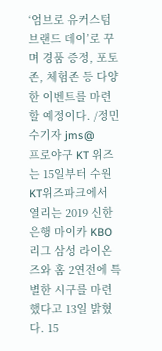‘엄브로 유커스텀 브랜드 데이’로 꾸며 경품 증정, 포토존, 체험존 등 다양한 이벤트를 마련할 예정이다. /정민수기자 jms@
프로야구 KT 위즈는 15일부터 수원 KT위즈파크에서 열리는 2019 신한은행 마이카 KBO리그 삼성 라이온즈와 홈 2연전에 특별한 시구를 마련했다고 13일 밝혔다. 15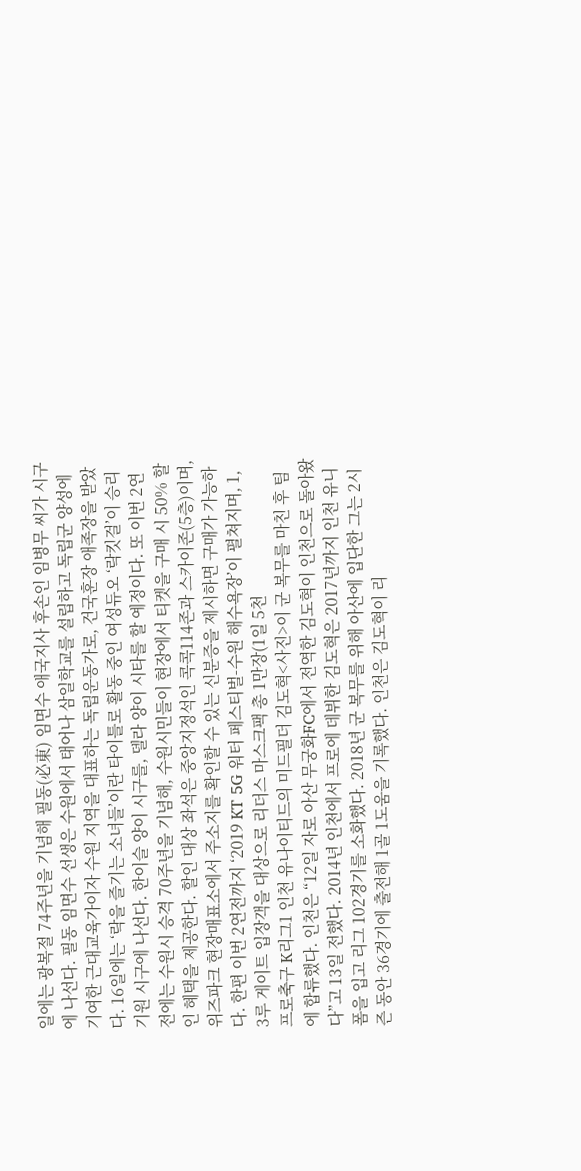일에는 광복절 74주년을 기념해 필동(必東) 임면수 애국지사 후손인 임병무 씨가 시구에 나선다. 필동 임면수 선생은 수원에서 태어나 삼일학교를 설립하고 독립군 양성에 기여한 근대교육가이자 수원 지역을 대표하는 독립운동가로, 건국훈장 애족장을 받았다. 16일에는 ‘락을 즐기는 소녀들’이란 타이틀로 활동 중인 여성듀오 ‘락킷걸’이 승리 기원 시구에 나선다. 한이슬 양이 시구를, 델라 양이 시타를 할 예정이다. 또 이번 2연전에는 수원시 승격 70주년을 기념해, 수원시민들이 현장에서 티켓을 구매 시 50% 할인 혜택을 제공한다. 할인 대상 좌석은 중앙지정석인 콕콕114존과 스카이존(5층)이며, 위즈파크 현장매표소에서 주소지를 확인할 수 있는 신분증을 제시하면 구매가 가능하다. 한편 이번 2연전까지 ‘2019 KT 5G 워터 페스티벌-수원 해수욕장’이 펼쳐지며, 1, 3루 게이트 입장객을 대상으로 리더스 마스크팩 총 1만장(1일 5천
프로축구 K리그1 인천 유나이티드의 미드필더 김도혁<사진>이 군 복무를 마친 후 팀에 합류했다. 인천은 “12일 자로 아산 무궁화FC에서 전역한 김도혁이 인천으로 돌아왔다”고 13일 전했다. 2014년 인천에서 프로에 데뷔한 김도혁은 2017년까지 인천 유니폼을 입고 리그 102경기를 소화했다. 2018년 군 복무를 위해 아산에 입단한 그는 2시즌 동안 36경기에 출전해 1골 1도움을 기록했다. 인천은 김도혁이 리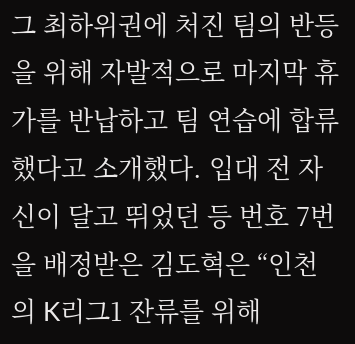그 최하위권에 처진 팀의 반등을 위해 자발적으로 마지막 휴가를 반납하고 팀 연습에 합류했다고 소개했다. 입대 전 자신이 달고 뛰었던 등 번호 7번을 배정받은 김도혁은 “인천의 K리그1 잔류를 위해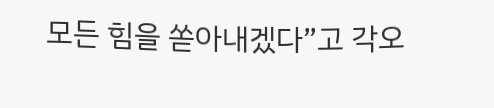모든 힘을 쏟아내겠다”고 각오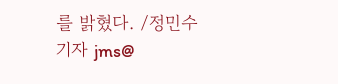를 밝혔다. /정민수기자 jms@